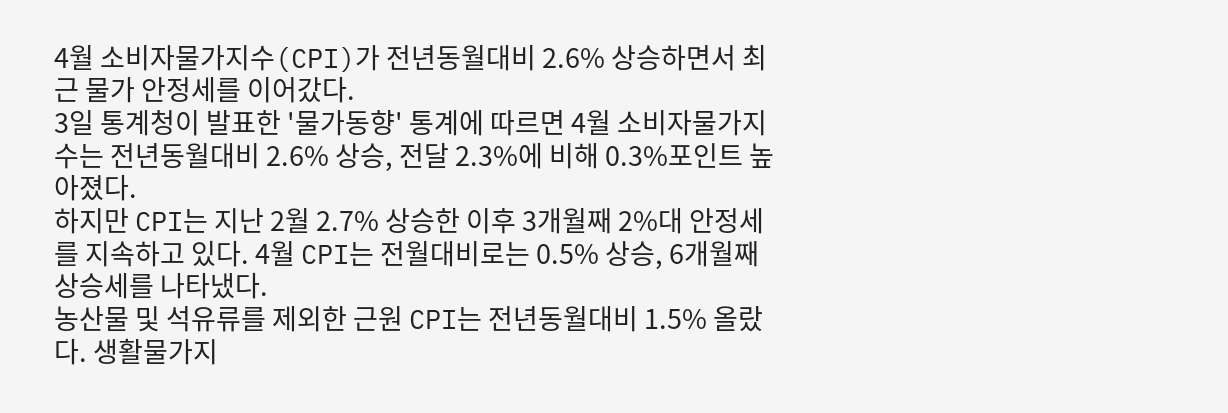4월 소비자물가지수(CPI)가 전년동월대비 2.6% 상승하면서 최근 물가 안정세를 이어갔다.
3일 통계청이 발표한 '물가동향' 통계에 따르면 4월 소비자물가지수는 전년동월대비 2.6% 상승, 전달 2.3%에 비해 0.3%포인트 높아졌다.
하지만 CPI는 지난 2월 2.7% 상승한 이후 3개월째 2%대 안정세를 지속하고 있다. 4월 CPI는 전월대비로는 0.5% 상승, 6개월째 상승세를 나타냈다.
농산물 및 석유류를 제외한 근원 CPI는 전년동월대비 1.5% 올랐다. 생활물가지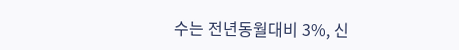수는 전년동월대비 3%, 신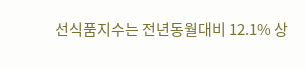선식품지수는 전년동월대비 12.1% 상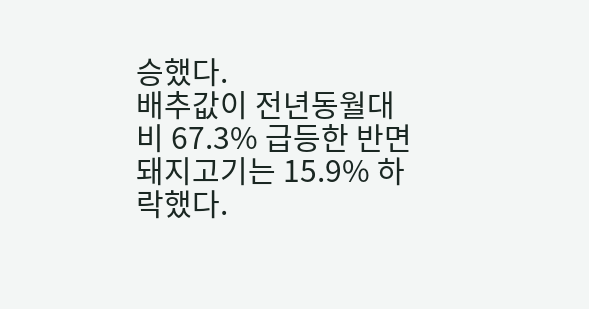승했다.
배추값이 전년동월대비 67.3% 급등한 반면 돼지고기는 15.9% 하락했다.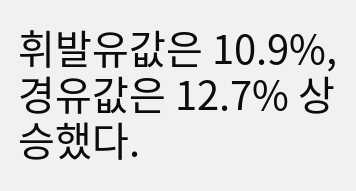휘발유값은 10.9%, 경유값은 12.7% 상승했다.